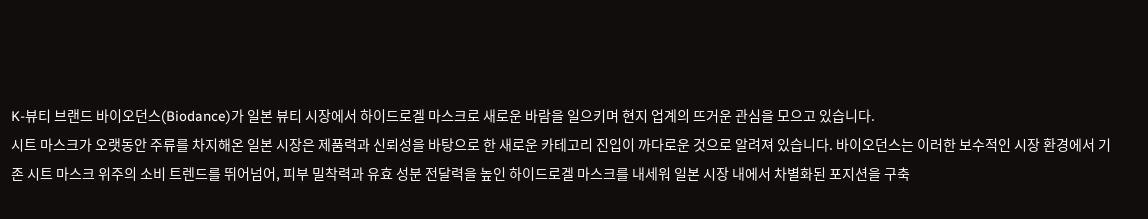K-뷰티 브랜드 바이오던스(Biodance)가 일본 뷰티 시장에서 하이드로겔 마스크로 새로운 바람을 일으키며 현지 업계의 뜨거운 관심을 모으고 있습니다.
시트 마스크가 오랫동안 주류를 차지해온 일본 시장은 제품력과 신뢰성을 바탕으로 한 새로운 카테고리 진입이 까다로운 것으로 알려져 있습니다. 바이오던스는 이러한 보수적인 시장 환경에서 기존 시트 마스크 위주의 소비 트렌드를 뛰어넘어, 피부 밀착력과 유효 성분 전달력을 높인 하이드로겔 마스크를 내세워 일본 시장 내에서 차별화된 포지션을 구축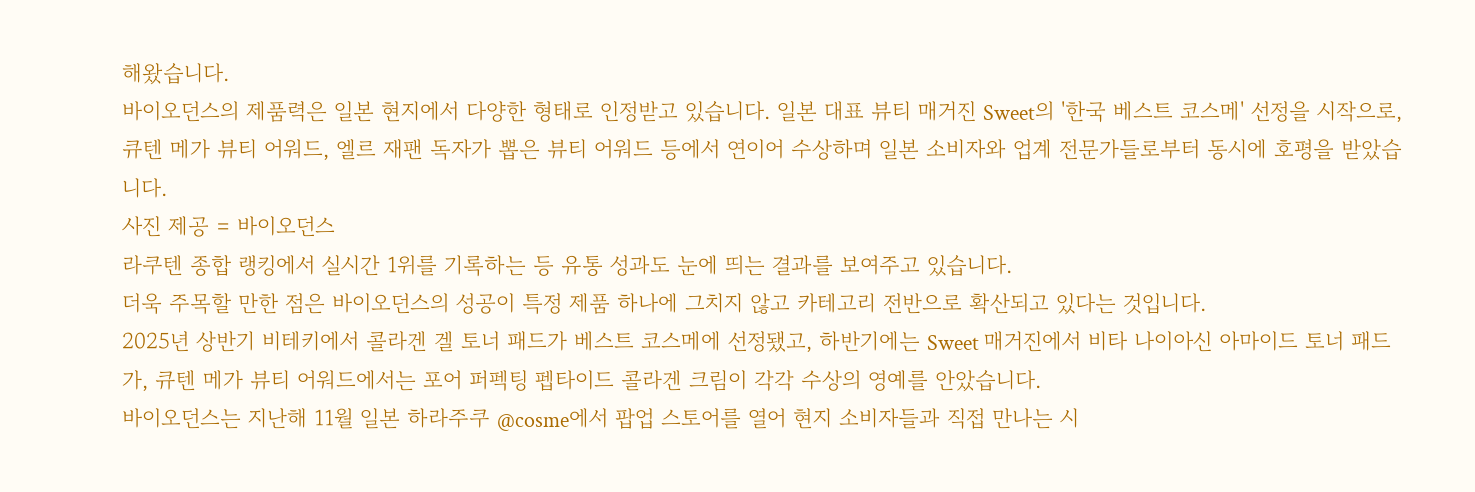해왔습니다.
바이오던스의 제품력은 일본 현지에서 다양한 형태로 인정받고 있습니다. 일본 대표 뷰티 매거진 Sweet의 '한국 베스트 코스메' 선정을 시작으로, 큐텐 메가 뷰티 어워드, 엘르 재팬 독자가 뽑은 뷰티 어워드 등에서 연이어 수상하며 일본 소비자와 업계 전문가들로부터 동시에 호평을 받았습니다.
사진 제공 = 바이오던스
라쿠텐 종합 랭킹에서 실시간 1위를 기록하는 등 유통 성과도 눈에 띄는 결과를 보여주고 있습니다.
더욱 주목할 만한 점은 바이오던스의 성공이 특정 제품 하나에 그치지 않고 카테고리 전반으로 확산되고 있다는 것입니다.
2025년 상반기 비테키에서 콜라겐 겔 토너 패드가 베스트 코스메에 선정됐고, 하반기에는 Sweet 매거진에서 비타 나이아신 아마이드 토너 패드가, 큐텐 메가 뷰티 어워드에서는 포어 퍼펙팅 펩타이드 콜라겐 크림이 각각 수상의 영예를 안았습니다.
바이오던스는 지난해 11월 일본 하라주쿠 @cosme에서 팝업 스토어를 열어 현지 소비자들과 직접 만나는 시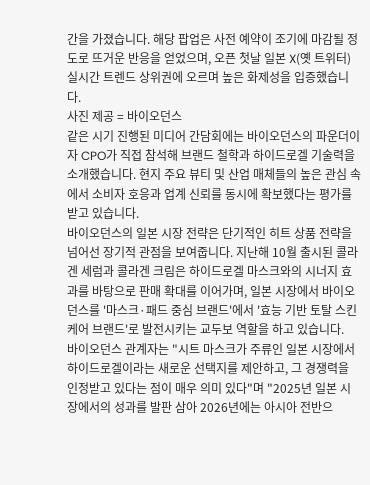간을 가졌습니다. 해당 팝업은 사전 예약이 조기에 마감될 정도로 뜨거운 반응을 얻었으며, 오픈 첫날 일본 X(옛 트위터) 실시간 트렌드 상위권에 오르며 높은 화제성을 입증했습니다.
사진 제공 = 바이오던스
같은 시기 진행된 미디어 간담회에는 바이오던스의 파운더이자 CPO가 직접 참석해 브랜드 철학과 하이드로겔 기술력을 소개했습니다. 현지 주요 뷰티 및 산업 매체들의 높은 관심 속에서 소비자 호응과 업계 신뢰를 동시에 확보했다는 평가를 받고 있습니다.
바이오던스의 일본 시장 전략은 단기적인 히트 상품 전략을 넘어선 장기적 관점을 보여줍니다. 지난해 10월 출시된 콜라겐 세럼과 콜라겐 크림은 하이드로겔 마스크와의 시너지 효과를 바탕으로 판매 확대를 이어가며, 일본 시장에서 바이오던스를 '마스크·패드 중심 브랜드'에서 '효능 기반 토탈 스킨케어 브랜드'로 발전시키는 교두보 역할을 하고 있습니다.
바이오던스 관계자는 "시트 마스크가 주류인 일본 시장에서 하이드로겔이라는 새로운 선택지를 제안하고, 그 경쟁력을 인정받고 있다는 점이 매우 의미 있다"며 "2025년 일본 시장에서의 성과를 발판 삼아 2026년에는 아시아 전반으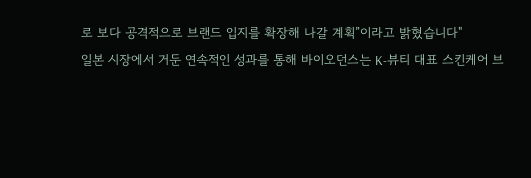로 보다 공격적으로 브랜드 입지를 확장해 나갈 계획”이라고 밝혔습니다"
일본 시장에서 거둔 연속적인 성과를 통해 바이오던스는 K-뷰티 대표 스킨케어 브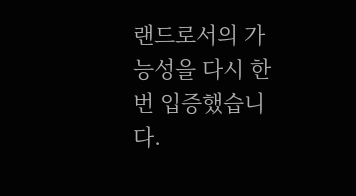랜드로서의 가능성을 다시 한 번 입증했습니다.